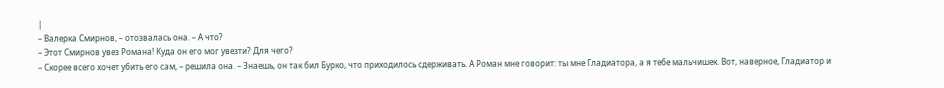|
– Валерка Смирнов, – отозвалась она. – А что?
– Этот Смирнов увез Романа! Куда он его мог увезти? Для чего?
– Скорее всего хочет убить его сам, – решила она. – Знаешь, он так бил Бурко, что приходилось сдерживать. А Роман мне говорит: ты мне Гладиатора, а я тебе мальчишек. Вот, наверное, Гладиатор и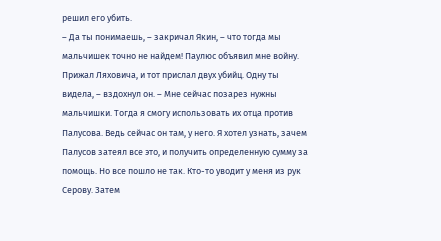решил его убить.
– Да ты понимаешь, – закричал Якин, – что тогда мы мальчишек точно не найдем! Паулюс объявил мне войну. Прижал Ляховича, и тот прислал двух убийц. Одну ты видела, – вздохнул он. – Мне сейчас позарез нужны мальчишки. Тогда я смогу использовать их отца против Палусова. Ведь сейчас он там, у него. Я хотел узнать, зачем Палусов затеял все это, и получить определенную сумму за помощь. Но все пошло не так. Кто-то уводит у меня из рук Серову. Затем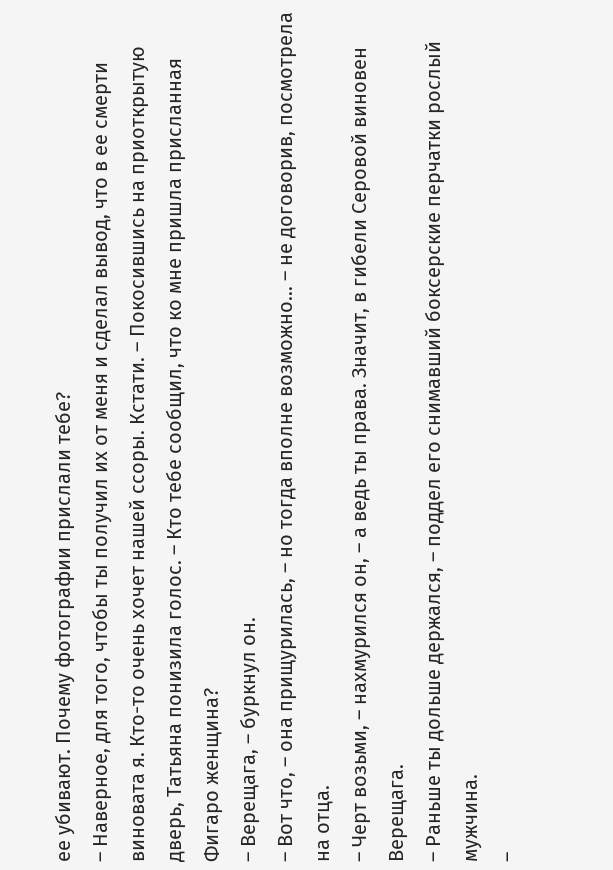ее убивают. Почему фотографии прислали тебе?
– Наверное, для того, чтобы ты получил их от меня и сделал вывод, что в ее смерти виновата я. Кто-то очень хочет нашей ссоры. Кстати. – Покосившись на приоткрытую дверь, Татьяна понизила голос. – Кто тебе сообщил, что ко мне пришла присланная Фигаро женщина?
– Верещага, – буркнул он.
– Вот что, – она прищурилась, – но тогда вполне возможно… – не договорив, посмотрела на отца.
– Черт возьми, – нахмурился он, – а ведь ты права. Значит, в гибели Серовой виновен Верещага.
– Раньше ты дольше держался, – поддел его снимавший боксерские перчатки рослый мужчина.
–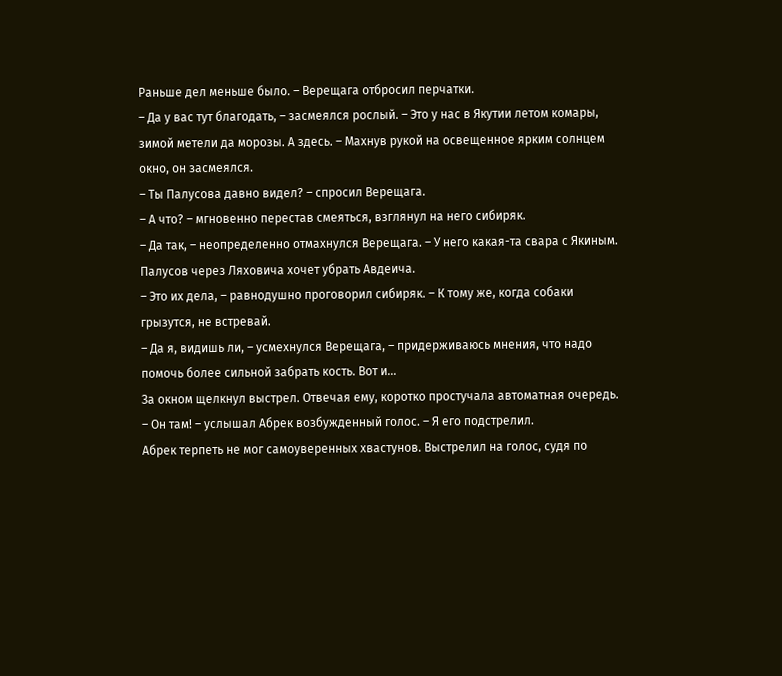Раньше дел меньше было. – Верещага отбросил перчатки.
– Да у вас тут благодать, – засмеялся рослый. – Это у нас в Якутии летом комары, зимой метели да морозы. А здесь. – Махнув рукой на освещенное ярким солнцем окно, он засмеялся.
– Ты Палусова давно видел? – спросил Верещага.
– А что? – мгновенно перестав смеяться, взглянул на него сибиряк.
– Да так, – неопределенно отмахнулся Верещага. – У него какая-та свара с Якиным. Палусов через Ляховича хочет убрать Авдеича.
– Это их дела, – равнодушно проговорил сибиряк. – К тому же, когда собаки грызутся, не встревай.
– Да я, видишь ли, – усмехнулся Верещага, – придерживаюсь мнения, что надо помочь более сильной забрать кость. Вот и…
За окном щелкнул выстрел. Отвечая ему, коротко простучала автоматная очередь.
– Он там! – услышал Абрек возбужденный голос. – Я его подстрелил.
Абрек терпеть не мог самоуверенных хвастунов. Выстрелил на голос, судя по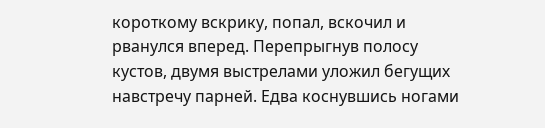короткому вскрику, попал, вскочил и рванулся вперед. Перепрыгнув полосу кустов, двумя выстрелами уложил бегущих навстречу парней. Едва коснувшись ногами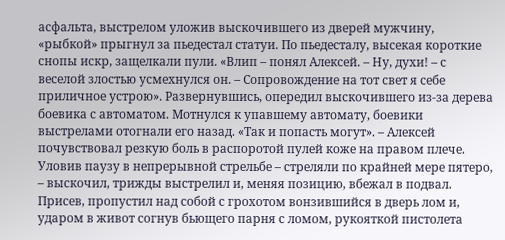асфальта, выстрелом уложив выскочившего из дверей мужчину, «рыбкой» прыгнул за пьедестал статуи. По пьедесталу, высекая короткие снопы искр, защелкали пули. «Влип – понял Алексей. – Ну, духи! – с веселой злостью усмехнулся он. – Сопровождение на тот свет я себе приличное устрою». Развернувшись, опередил выскочившего из-за дерева боевика с автоматом. Мотнулся к упавшему автомату, боевики выстрелами отогнали его назад. «Так и попасть могут». – Алексей почувствовал резкую боль в распоротой пулей коже на правом плече. Уловив паузу в непрерывной стрельбе – стреляли по крайней мере пятеро, – выскочил, трижды выстрелил и, меняя позицию, вбежал в подвал. Присев, пропустил над собой с грохотом вонзившийся в дверь лом и, ударом в живот согнув бьющего парня с ломом, рукояткой пистолета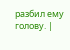разбил ему голову. |